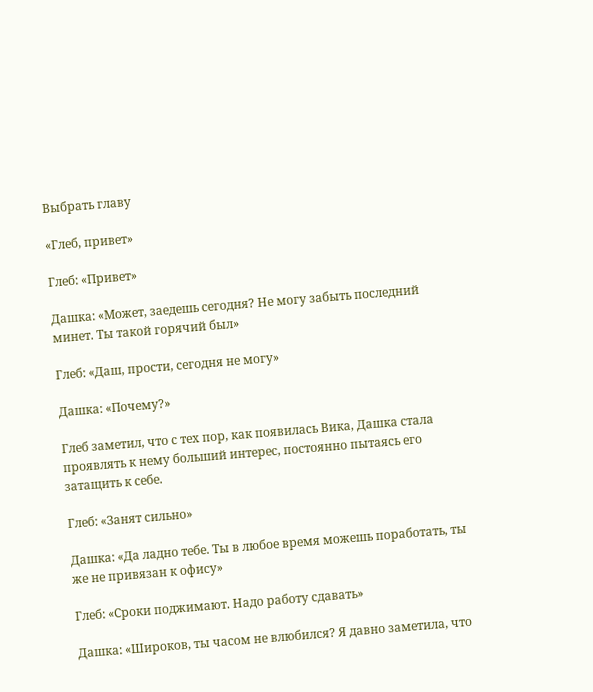Выбрать главу

«Глеб, привет»

Глеб: «Привет»

Дашка: «Может, заедешь сегодня? Не могу забыть последний минет. Ты такой горячий был»

Глеб: «Даш, прости, сегодня не могу»

Дашка: «Почему?»

Глеб заметил, что с тех пор, как появилась Вика, Дашка стала проявлять к нему больший интерес, постоянно пытаясь его затащить к себе.

Глеб: «Занят сильно»

Дашка: «Да ладно тебе. Ты в любое время можешь поработать, ты же не привязан к офису»

Глеб: «Сроки поджимают. Надо работу сдавать»

Дашка: «Широков, ты часом не влюбился? Я давно заметила, что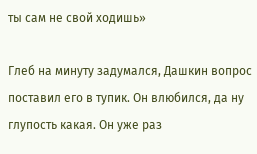ты сам не свой ходишь»

Глеб на минуту задумался, Дашкин вопрос поставил его в тупик. Он влюбился, да ну глупость какая. Он уже раз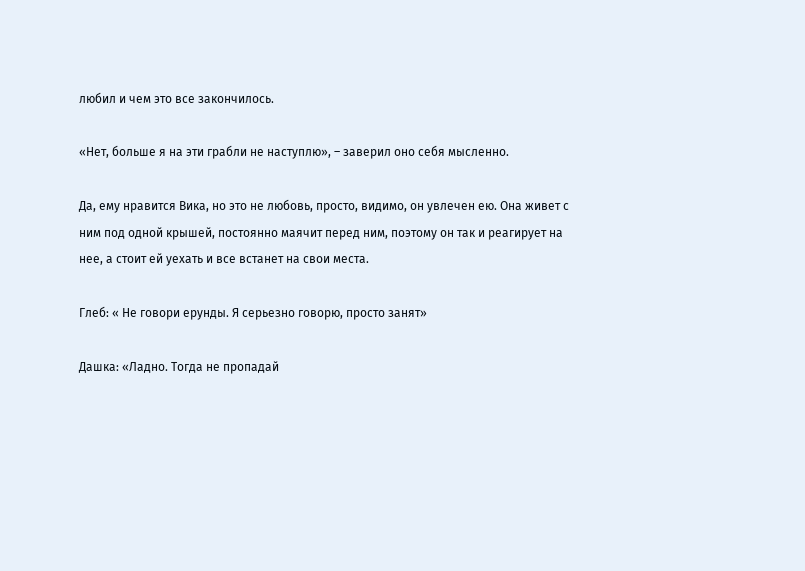любил и чем это все закончилось.

«Нет, больше я на эти грабли не наступлю», – заверил оно себя мысленно.

Да, ему нравится Вика, но это не любовь, просто, видимо, он увлечен ею. Она живет с ним под одной крышей, постоянно маячит перед ним, поэтому он так и реагирует на нее, а стоит ей уехать и все встанет на свои места.

Глеб: « Не говори ерунды. Я серьезно говорю, просто занят»

Дашка: «Ладно. Тогда не пропадай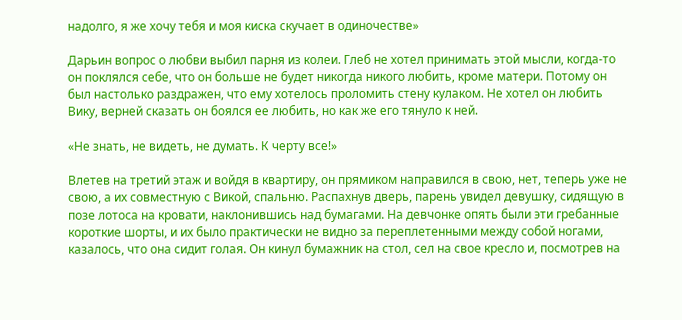надолго, я же хочу тебя и моя киска скучает в одиночестве»

Дарьин вопрос о любви выбил парня из колеи. Глеб не хотел принимать этой мысли, когда-то он поклялся себе, что он больше не будет никогда никого любить, кроме матери. Потому он был настолько раздражен, что ему хотелось проломить стену кулаком. Не хотел он любить Вику, верней сказать он боялся ее любить, но как же его тянуло к ней.

«Не знать, не видеть, не думать. К черту все!»

Влетев на третий этаж и войдя в квартиру, он прямиком направился в свою, нет, теперь уже не свою, а их совместную с Викой, спальню. Распахнув дверь, парень увидел девушку, сидящую в позе лотоса на кровати, наклонившись над бумагами. На девчонке опять были эти гребанные короткие шорты, и их было практически не видно за переплетенными между собой ногами, казалось, что она сидит голая. Он кинул бумажник на стол, сел на свое кресло и, посмотрев на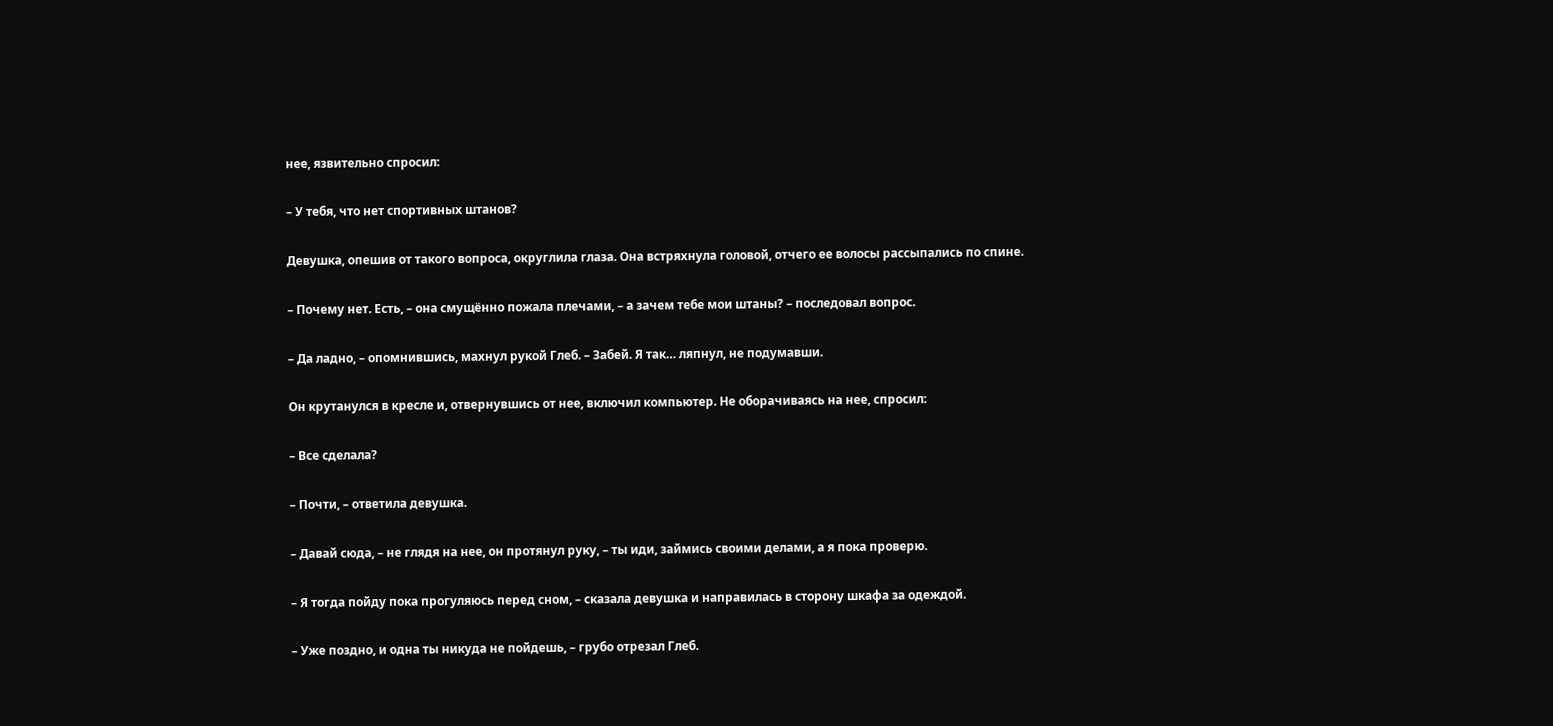нее, язвительно спросил:

– У тебя, что нет спортивных штанов?

Девушка, опешив от такого вопроса, округлила глаза. Она встряхнула головой, отчего ее волосы рассыпались по спине.

– Почему нет. Есть, – она смущённо пожала плечами, – а зачем тебе мои штаны? – последовал вопрос.

– Да ладно, – опомнившись, махнул рукой Глеб. – Забей. Я так… ляпнул, не подумавши.

Он крутанулся в кресле и, отвернувшись от нее, включил компьютер. Не оборачиваясь на нее, спросил:

– Все сделала?

– Почти, – ответила девушка.

– Давай сюда, – не глядя на нее, он протянул руку, – ты иди, займись своими делами, а я пока проверю.

– Я тогда пойду пока прогуляюсь перед сном, – сказала девушка и направилась в сторону шкафа за одеждой.

– Уже поздно, и одна ты никуда не пойдешь, – грубо отрезал Глеб.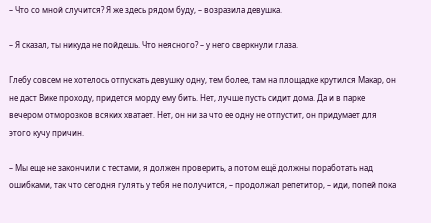– Что со мной случится? Я же здесь рядом буду, – возразила девушка.

– Я сказал, ты никуда не пойдешь. Что неясного? – у него сверкнули глаза.

Глебу совсем не хотелось отпускать девушку одну, тем более, там на площадке крутился Макар, он не даст Вике проходу, придется морду ему бить. Нет, лучше пусть сидит дома. Да и в парке вечером отморозков всяких хватает. Нет, он ни за что ее одну не отпустит, он придумает для этого кучу причин.

– Мы еще не закончили с тестами, я должен проверить, а потом ещё должны поработать над ошибками, так что сегодня гулять у тебя не получится, – продолжал репетитор, – иди, попей пока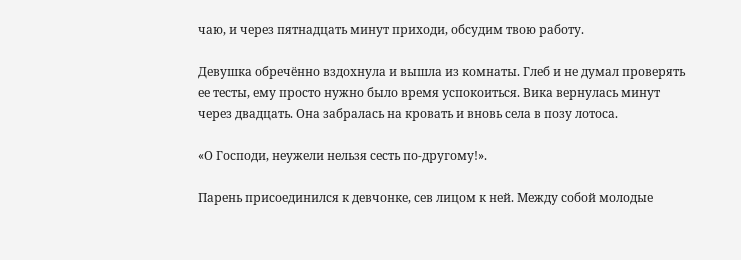чаю, и через пятнадцать минут приходи, обсудим твою работу.

Девушка обречённо вздохнула и вышла из комнаты. Глеб и не думал проверять ее тесты, ему просто нужно было время успокоиться. Вика вернулась минут через двадцать. Она забралась на кровать и вновь села в позу лотоса.

«О Господи, неужели нельзя сесть по-другому!».

Парень присоединился к девчонке, сев лицом к ней. Между собой молодые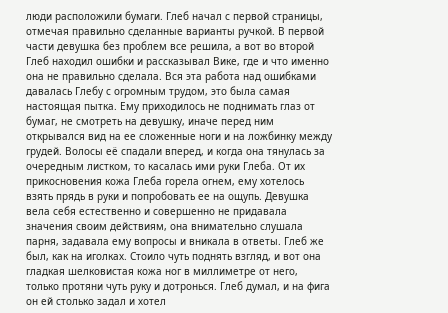люди расположили бумаги. Глеб начал с первой страницы, отмечая правильно сделанные варианты ручкой. В первой части девушка без проблем все решила, а вот во второй Глеб находил ошибки и рассказывал Вике, где и что именно она не правильно сделала. Вся эта работа над ошибками давалась Глебу с огромным трудом, это была самая настоящая пытка. Ему приходилось не поднимать глаз от бумаг, не смотреть на девушку, иначе перед ним открывался вид на ее сложенные ноги и на ложбинку между грудей. Волосы её спадали вперед, и когда она тянулась за очередным листком, то касалась ими руки Глеба. От их прикосновения кожа Глеба горела огнем, ему хотелось взять прядь в руки и попробовать ее на ощупь. Девушка вела себя естественно и совершенно не придавала значения своим действиям, она внимательно слушала парня, задавала ему вопросы и вникала в ответы. Глеб же был, как на иголках. Стоило чуть поднять взгляд, и вот она гладкая шелковистая кожа ног в миллиметре от него, только протяни чуть руку и дотронься. Глеб думал, и на фига он ей столько задал и хотел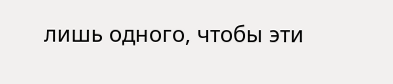лишь одного, чтобы эти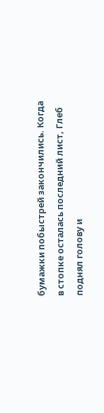бумажки побыстрей закончились. Когда в стопке осталась последний лист, Глеб поднял голову и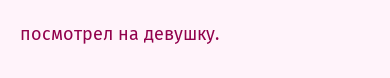посмотрел на девушку.